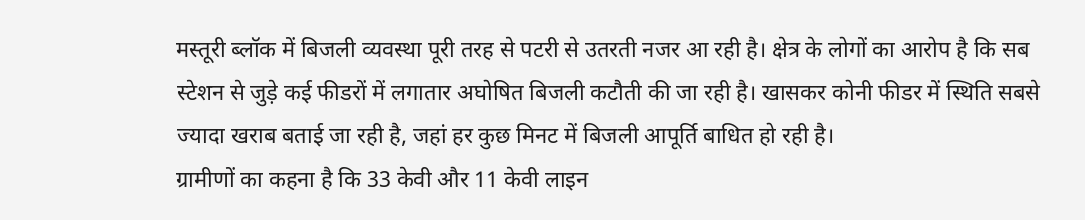मस्तूरी ब्लॉक में बिजली व्यवस्था पूरी तरह से पटरी से उतरती नजर आ रही है। क्षेत्र के लोगों का आरोप है कि सब स्टेशन से जुड़े कई फीडरों में लगातार अघोषित बिजली कटौती की जा रही है। खासकर कोनी फीडर में स्थिति सबसे ज्यादा खराब बताई जा रही है, जहां हर कुछ मिनट में बिजली आपूर्ति बाधित हो रही है।
ग्रामीणों का कहना है कि 33 केवी और 11 केवी लाइन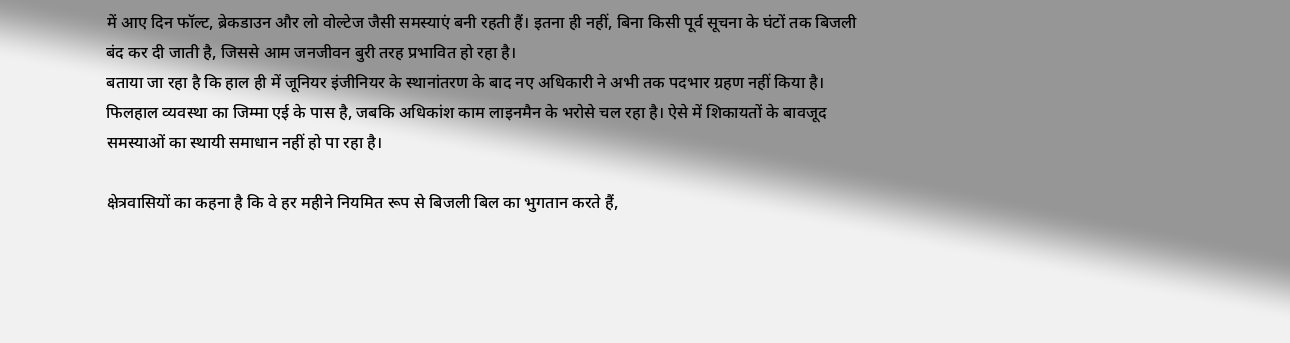में आए दिन फॉल्ट, ब्रेकडाउन और लो वोल्टेज जैसी समस्याएं बनी रहती हैं। इतना ही नहीं, बिना किसी पूर्व सूचना के घंटों तक बिजली बंद कर दी जाती है, जिससे आम जनजीवन बुरी तरह प्रभावित हो रहा है।
बताया जा रहा है कि हाल ही में जूनियर इंजीनियर के स्थानांतरण के बाद नए अधिकारी ने अभी तक पदभार ग्रहण नहीं किया है। फिलहाल व्यवस्था का जिम्मा एई के पास है, जबकि अधिकांश काम लाइनमैन के भरोसे चल रहा है। ऐसे में शिकायतों के बावजूद समस्याओं का स्थायी समाधान नहीं हो पा रहा है।

क्षेत्रवासियों का कहना है कि वे हर महीने नियमित रूप से बिजली बिल का भुगतान करते हैं,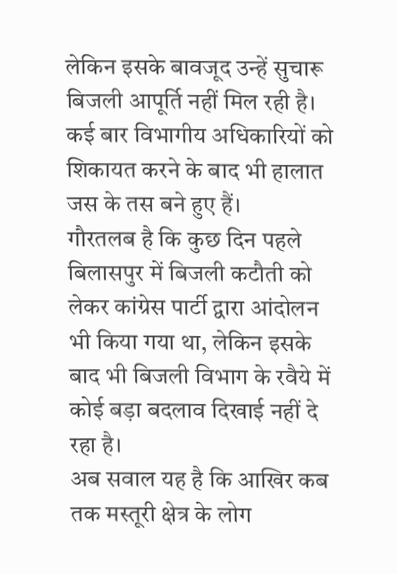लेकिन इसके बावजूद उन्हें सुचारू बिजली आपूर्ति नहीं मिल रही है। कई बार विभागीय अधिकारियों को शिकायत करने के बाद भी हालात जस के तस बने हुए हैं।
गौरतलब है कि कुछ दिन पहले बिलासपुर में बिजली कटौती को लेकर कांग्रेस पार्टी द्वारा आंदोलन भी किया गया था, लेकिन इसके बाद भी बिजली विभाग के रवैये में कोई बड़ा बदलाव दिखाई नहीं दे रहा है।
अब सवाल यह है कि आखिर कब तक मस्तूरी क्षेत्र के लोग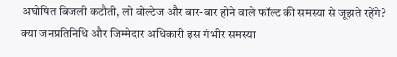अघोषित बिजली कटौती, लो वोल्टेज और बार-बार होने वाले फॉल्ट की समस्या से जूझते रहेंगे? क्या जनप्रतिनिधि और जिम्मेदार अधिकारी इस गंभीर समस्या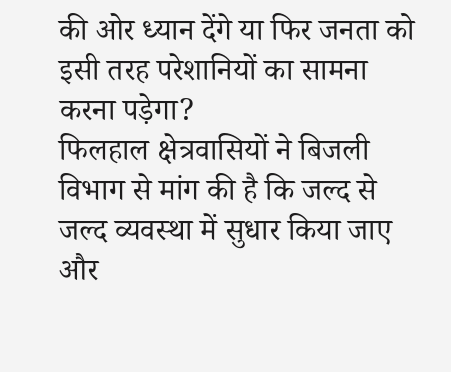की ओर ध्यान देंगे या फिर जनता को इसी तरह परेशानियों का सामना करना पड़ेगा?
फिलहाल क्षेत्रवासियों ने बिजली विभाग से मांग की है कि जल्द से जल्द व्यवस्था में सुधार किया जाए और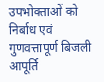उपभोक्ताओं को निर्बाध एवं गुणवत्तापूर्ण बिजली आपूर्ति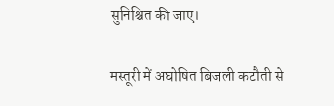सुनिश्चित की जाए।

मस्तूरी में अघोषित बिजली कटौती से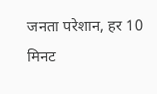जनता परेशान, हर 10 मिनट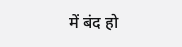में बंद हो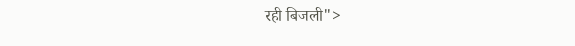रही बिजली">